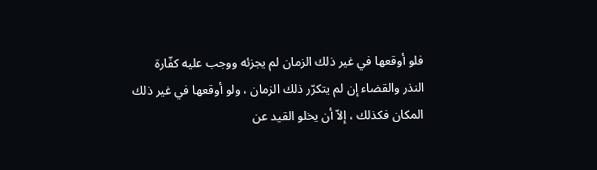فلو أوقعها في غير ذلك الزمان لم يجزئه ووجب عليه كفّارة
النذر والقضاء إن لم يتكرّر ذلك الزمان ، ولو أوقعها في غير ذلك
المكان فكذلك ، إلاّ أن يخلو القيد عن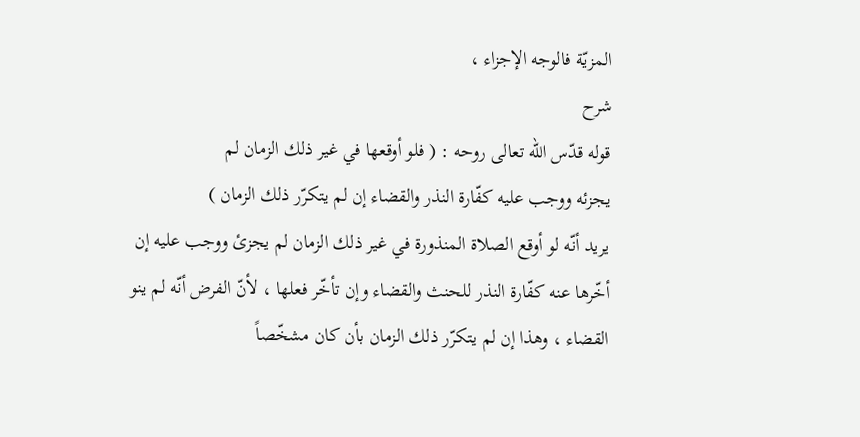المزيّة فالوجه الإجزاء ،
شرح
قوله قدّس الله تعالى روحه : ( فلو أوقعها في غير ذلك الزمان لم
يجزئه ووجب عليه كفّارة النذر والقضاء إن لم يتكرّر ذلك الزمان )
يريد أنّه لو أوقع الصلاة المنذورة في غير ذلك الزمان لم يجزئ ووجب عليه إن
أخّرها عنه كفّارة النذر للحنث والقضاء وإن تأخّر فعلها ، لأنّ الفرض أنّه لم ينو
القضاء ، وهذا إن لم يتكرّر ذلك الزمان بأن كان مشخّصاً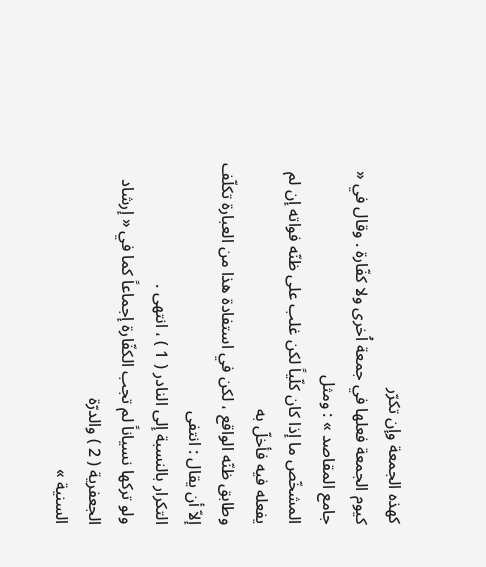كهذه الجمعة وإن تكرّر
كيوم الجمعة فعلها في جمعة اُخرى ولا كفّارة . وقال في « جامع المقاصد » : ومثل
المشخّص ما إذا كان كلّياً لكن غلب على ظنّه فواته إن لم يفعله فيه فأخلّ به
وطابق ظنّه الواقع ، لكن في استفادة هذا من العبارة تكلّف إلاّ أن يقال : انتفى
التكرار بالنسبة إلى النادر ( 1 ) ، انتهى .
ولو تركها نسياناً لم تجب الكفّارة إجماعاً كما في « إرشاد الجعفرية ( 2 ) والدرّة
السنية »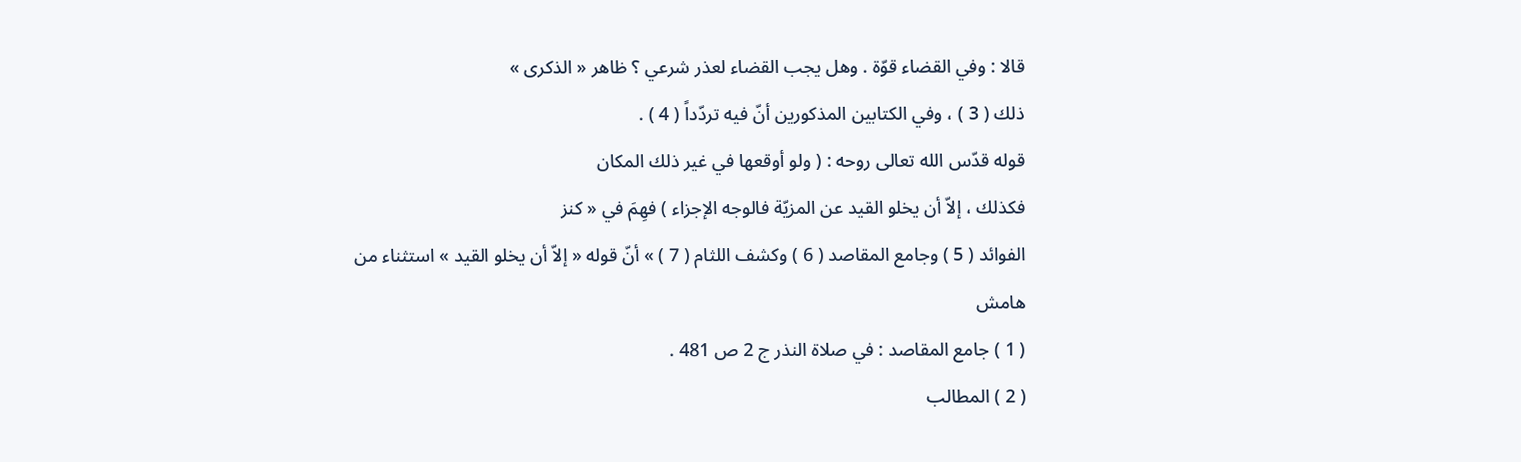قالا : وفي القضاء قوّة . وهل يجب القضاء لعذر شرعي ؟ ظاهر « الذكرى »
ذلك ( 3 ) ، وفي الكتابين المذكورين أنّ فيه تردّداً ( 4 ) .
قوله قدّس الله تعالى روحه : ( ولو أوقعها في غير ذلك المكان
فكذلك ، إلاّ أن يخلو القيد عن المزيّة فالوجه الإجزاء ) فهِمَ في « كنز
الفوائد ( 5 ) وجامع المقاصد ( 6 ) وكشف اللثام ( 7 ) » أنّ قوله « إلاّ أن يخلو القيد » استثناء من
هامش
( 1 ) جامع المقاصد : في صلاة النذر ج 2 ص 481 .
( 2 ) المطالب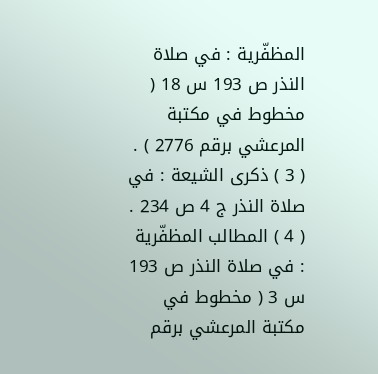المظفّرية : في صلاة النذر ص 193 س 18 ( مخطوط في مكتبة المرعشي برقم 2776 ) .
( 3 ) ذكرى الشيعة : في صلاة النذر ج 4 ص 234 .
( 4 ) المطالب المظفّرية : في صلاة النذر ص 193 س 3 ( مخطوط في مكتبة المرعشي برقم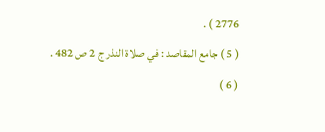2776 ) .
( 5 ) جامع المقاصد : في صلاة النذر ج 2 ص 482 .
( 6 )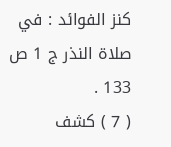كنز الفوائد : في صلاة النذر ج 1 ص 133 .
( 7 ) كشف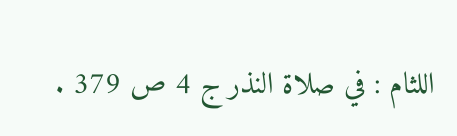اللثام : في صلاة النذر ج 4 ص 379 .